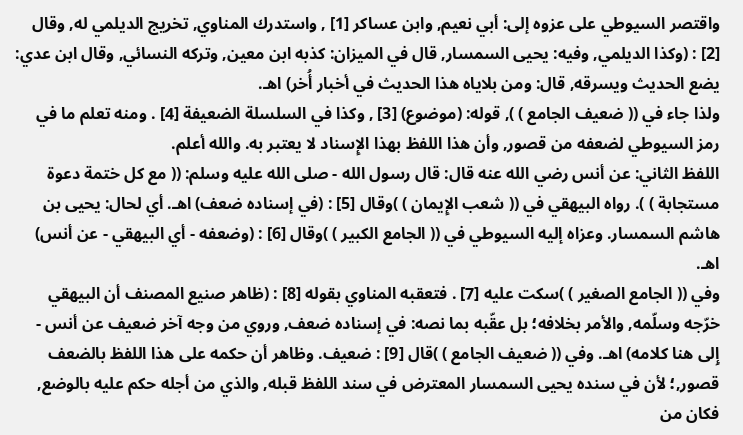واقتصر السيوطي على عزوه إلى: أبي نعيم, وابن عساكر [1] , واستدرك المناوي, تخريج الديلمي له, وقال [2] : (وكذا الديلمي, وفيه: يحيى السمسار, قال في الميزان: كذبه ابن معين, وتركه النسائي, وقال ابن عدي: يضع الحديث ويسرقه, قال: ومن بلاياه هذا الحديث في أخبار أُخر) اهـ.
ولذا جاء في (( ضعيف الجامع ) ), قوله: (موضوع) [3] , وكذا في السلسلة الضعيفة [4] . ومنه تعلم ما في رمز السيوطي لضعفه من قصور, وأن هذا اللفظ بهذا الإِسناد لا يعتبر به. والله أعلم.
اللفظ الثاني: عن أنس رضي الله عنه قال: قال رسول الله - صلى الله عليه وسلم: (( مع كل ختمة دعوة مستجابة ) ). رواه البيهقي في (( شعب الإِيمان ) )وقال [5] : (في إسناده ضعف) اهـ. أي لحال: يحيى بن هاشم السمسار. وعزاه إليه السيوطي في (( الجامع الكبير ) )وقال [6] : (وضعفه - أي البيهقي - عن أنس) اهـ.
وفي (( الجامع الصغير ) )سكت عليه [7] . فتعقبه المناوي بقوله [8] : (ظاهر صنيع المصنف أن البيهقي خرّجه وسلّمه, والأمر بخلافه؛ بل عقّبه بما نصه: في إسناده ضعف, وروي من وجه آخر ضعيف عن أنس - إِلى هنا كلامه) اهـ. وفي (( ضعيف الجامع ) )قال [9] : ضعيف. وظاهر أن حكمه على هذا اللفظ بالضعف قصور,؛ لأن في سنده يحيى السمسار المعترض في سند اللفظ قبله, والذي من أجله حكم عليه بالوضع, فكان من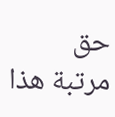حق مرتبة هذا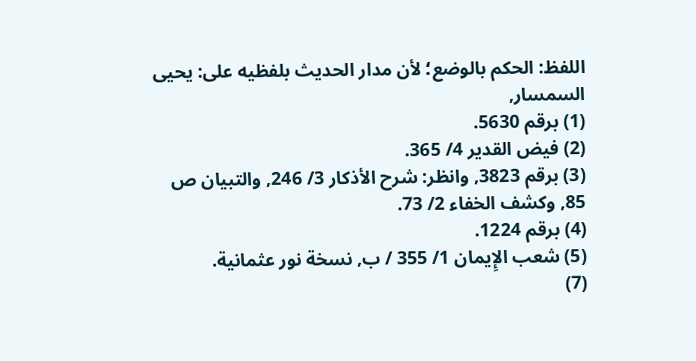اللفظ: الحكم بالوضع؛ لأن مدار الحديث بلفظيه على: يحيى السمسار,
(1) برقم 5630.
(2) فيض القدير 4/ 365.
(3) برقم 3823, وانظر: شرح الأذكار 3/ 246, والتبيان ص 85, وكشف الخفاء 2/ 73.
(4) برقم 1224.
(5) شعب الإِيمان 1/ 355 / ب, نسخة نور عثمانية.
(7)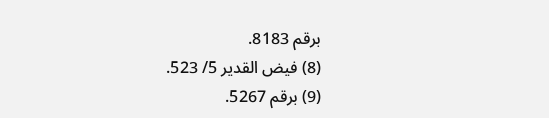برقم 8183.
(8) فيض القدير 5/ 523.
(9) برقم 5267.